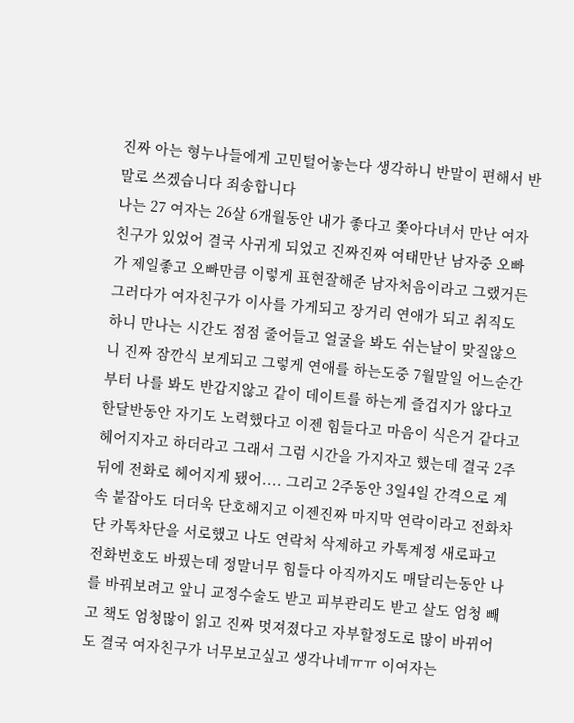진짜 아는 형누나들에게 고민털어놓는다 생각하니 반말이 편해서 반말로 쓰겠습니다 죄송합니다
나는 27 여자는 26살 6개월동안 내가 좋다고 쫓아다녀서 만난 여자친구가 있었어 결국 사귀게 되었고 진짜진짜 여태만난 남자중 오빠가 제일좋고 오빠만큼 이렇게 표현잘해준 남자처음이라고 그랬거든 그러다가 여자친구가 이사를 가게되고 장거리 연애가 되고 취직도 하니 만나는 시간도 점점 줄어들고 얼굴을 봐도 쉬는날이 맞질않으니 진짜 잠깐식 보게되고 그렇게 연애를 하는도중 7월말일 어느순간부터 나를 봐도 반갑지않고 같이 데이트를 하는게 즐겁지가 않다고 한달반동안 자기도 노력했다고 이젠 힘들다고 마음이 식은거 같다고 헤어지자고 하더라고 그래서 그럼 시간을 가지자고 했는데 결국 2주뒤에 전화로 헤어지게 됐어.... 그리고 2주동안 3일4일 간격으로 계속 붙잡아도 더더욱 단호해지고 이젠진짜 마지막 연락이라고 전화차단 카톡차단을 서로했고 나도 연락처 삭제하고 카톡계정 새로파고 전화번호도 바꿨는데 정말너무 힘들다 아직까지도 매달리는동안 나를 바꿔보려고 앞니 교정수술도 받고 피부관리도 받고 살도 엄청 빼고 책도 엄청많이 읽고 진짜 멋져졌다고 자부할정도로 많이 바뀌어도 결국 여자친구가 너무보고싶고 생각나네ㅠㅠ 이여자는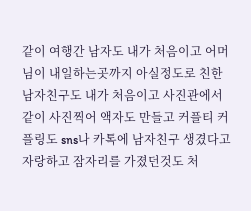같이 여행간 남자도 내가 처음이고 어머님이 내일하는곳까지 아실정도로 친한 남자친구도 내가 처음이고 사진관에서 같이 사진찍어 액자도 만들고 커플티 커플링도 sns나 카톡에 남자친구 생겼다고 자랑하고 잠자리를 가졌던것도 처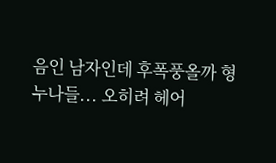음인 남자인데 후폭풍올까 형누나들... 오히려 헤어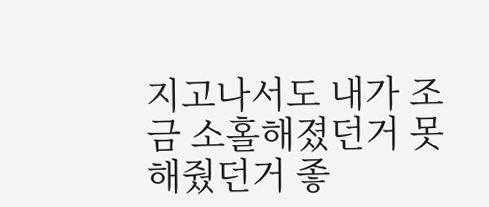지고나서도 내가 조금 소홀해졌던거 못해줬던거 좋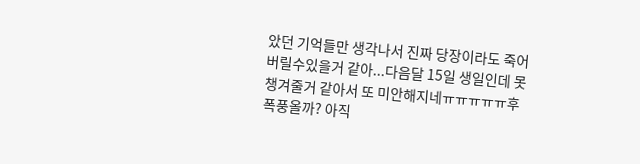았던 기억들만 생각나서 진짜 당장이라도 죽어버릴수있을거 같아...다음달 15일 생일인데 못챙겨줄거 같아서 또 미안해지네ㅠㅠㅠㅠㅠ후폭풍올까? 아직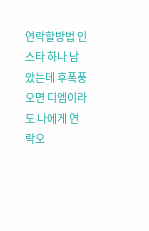연락할방법 인스타 하나 남았는데 후폭풍오면 디엠이라도 나에게 연락오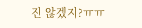진 않겠지?ㅠㅠ